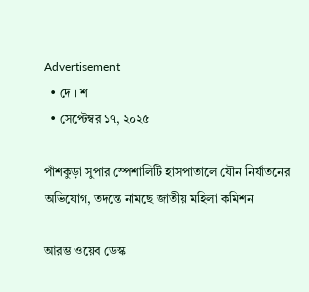Advertisement
  • দে । শ
  • সেপ্টেম্বর ১৭, ২০২৫

পাঁশকুড়া সুপার স্পেশালিটি হাসপাতালে যৌন নির্যাতনের অভিযোগ, তদন্তে নামছে জাতীয় মহিলা কমিশন

আরম্ভ ওয়েব ডেস্ক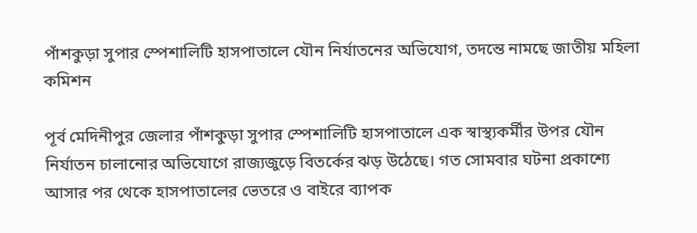পাঁশকুড়া সুপার স্পেশালিটি হাসপাতালে যৌন নির্যাতনের অভিযোগ, তদন্তে নামছে জাতীয় মহিলা কমিশন

পূর্ব মেদিনীপুর জেলার পাঁশকুড়া সুপার স্পেশালিটি হাসপাতালে এক স্বাস্থ্যকর্মীর উপর যৌন নির্যাতন চালানোর অভিযোগে রাজ্যজুড়ে বিতর্কের ঝড় উঠেছে। গত সোমবার ঘটনা প্রকাশ্যে আসার পর থেকে হাসপাতালের ভেতরে ও বাইরে ব্যাপক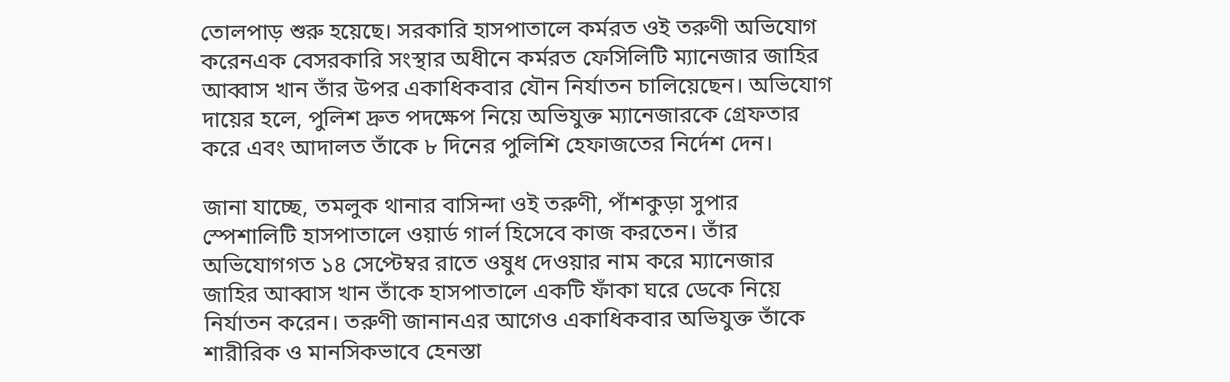তোলপাড় শুরু হয়েছে। সরকারি হাসপাতালে কর্মরত ওই তরুণী অভিযোগ করেনএক বেসরকারি সংস্থার অধীনে কর্মরত ফেসিলিটি ম্যানেজার জাহির আব্বাস খান তাঁর উপর একাধিকবার যৌন নির্যাতন চালিয়েছেন। অভিযোগ দায়ের হলে, পুলিশ দ্রুত পদক্ষেপ নিয়ে অভিযুক্ত ম্যানেজারকে গ্রেফতার করে এবং আদালত তাঁকে ৮ দিনের পুলিশি হেফাজতের নির্দেশ দেন।

জানা যাচ্ছে, তমলুক থানার বাসিন্দা ওই তরুণী, পাঁশকুড়া সুপার স্পেশালিটি হাসপাতালে ওয়ার্ড গার্ল হিসেবে কাজ করতেন। তাঁর অভিযোগগত ১৪ সেপ্টেম্বর রাতে ওষুধ দেওয়ার নাম করে ম্যানেজার জাহির আব্বাস খান তাঁকে হাসপাতালে একটি ফাঁকা ঘরে ডেকে নিয়ে নির্যাতন করেন। তরুণী জানানএর আগেও একাধিকবার অভিযুক্ত তাঁকে শারীরিক ও মানসিকভাবে হেনস্তা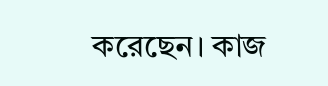করেছেন। কাজ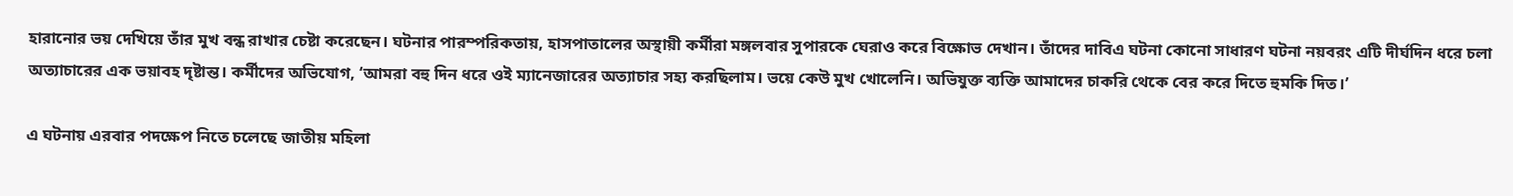হারানোর ভয় দেখিয়ে তাঁর মুখ বন্ধ রাখার চেষ্টা করেছেন। ঘটনার পারম্পরিকতায়, হাসপাতালের অস্থায়ী কর্মীরা মঙ্গলবার সুপারকে ঘেরাও করে বিক্ষোভ দেখান। তাঁদের দাবিএ ঘটনা কোনো সাধারণ ঘটনা নয়বরং এটি দীর্ঘদিন ধরে চলা অত্যাচারের এক ভয়াবহ দৃষ্টান্ত। কর্মীদের অভিযোগ, ‘আমরা বহু দিন ধরে ওই ম্যানেজারের অত্যাচার সহ্য করছিলাম। ভয়ে কেউ মুখ খোলেনি। অভিযুক্ত ব্যক্তি আমাদের চাকরি থেকে বের করে দিতে হুমকি দিত।’

এ ঘটনায় এরবার পদক্ষেপ নিতে চলেছে জাতীয় মহিলা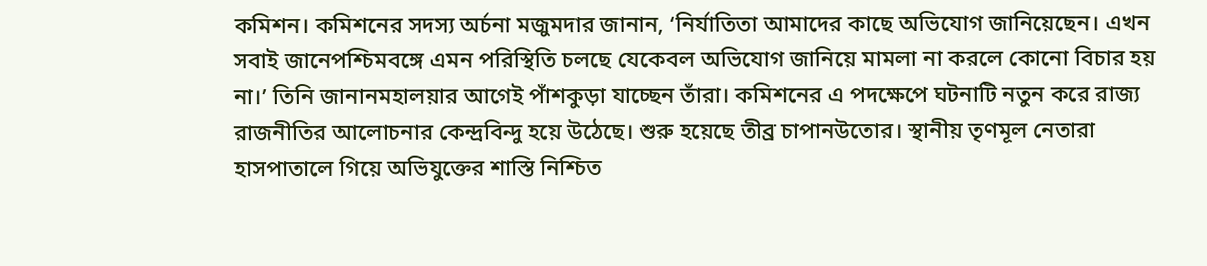কমিশন। কমিশনের সদস্য অর্চনা মজুমদার জানান, ‘নির্যাতিতা আমাদের কাছে অভিযোগ জানিয়েছেন। এখন সবাই জানেপশ্চিমবঙ্গে এমন পরিস্থিতি চলছে যেকেবল অভিযোগ জানিয়ে মামলা না করলে কোনো বিচার হয় না।’ তিনি জানানমহালয়ার আগেই পাঁশকুড়া যাচ্ছেন তাঁরা। কমিশনের এ পদক্ষেপে ঘটনাটি নতুন করে রাজ্য রাজনীতির আলোচনার কেন্দ্রবিন্দু হয়ে উঠেছে। শুরু হয়েছে তীব্র চাপানউতোর। স্থানীয় তৃণমূল নেতারা হাসপাতালে গিয়ে অভিযুক্তের শাস্তি নিশ্চিত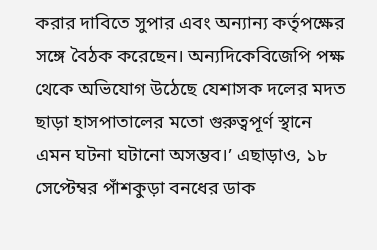করার দাবিতে সুপার এবং অন্যান্য কর্তৃপক্ষের সঙ্গে বৈঠক করেছেন। অন্যদিকেবিজেপি পক্ষ থেকে অভিযোগ উঠেছে যেশাসক দলের মদত ছাড়া হাসপাতালের মতো গুরুত্বপূর্ণ স্থানে এমন ঘটনা ঘটানো অসম্ভব।’ এছাড়াও, ১৮ সেপ্টেম্বর পাঁশকুড়া বনধের ডাক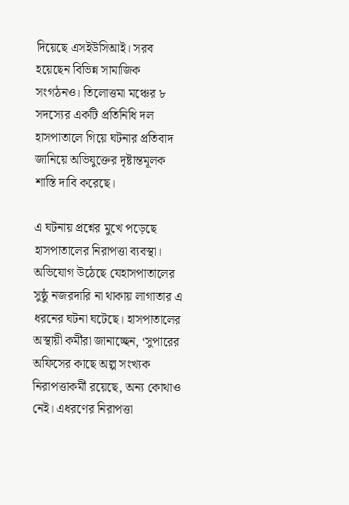দিয়েছে এসইউসিআই। সরব হয়েছেন বিভিন্ন সামাজিক সংগঠনও। তিলোত্তমা মঞ্চের ৮ সদস্যের একটি প্রতিনিধি দল হাসপাতালে গিয়ে ঘটনার প্রতিবাদ জানিয়ে অভিযুক্তের দৃষ্টান্তমূলক শাস্তি দাবি করেছে।

এ ঘটনায় প্রশ্নের মুখে পড়েছে হাসপাতালের নিরাপত্তা ব্যবস্থা। অভিযোগ উঠেছে যেহাসপাতালের সুষ্ঠু নজরদারি না থাকায় লাগাতার এ ধরনের ঘটনা ঘটেছে। হাসপাতালের অস্থায়ী কর্মীরা জানাচ্ছেন, ‘সুপারের অফিসের কাছে অল্প সংখ্যক নিরাপত্তাকর্মী রয়েছে, অন্য কোথাও নেই। এধরণের নিরাপত্তা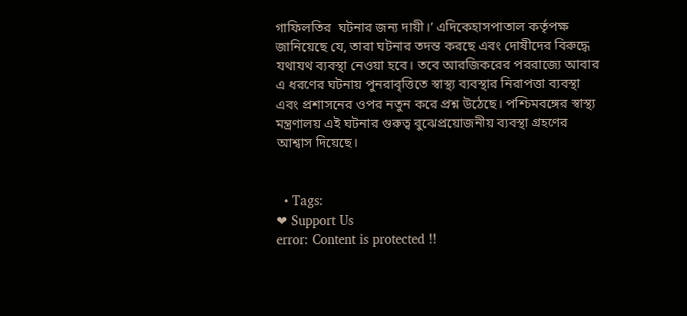গাফিলতির  ঘটনার জন্য দায়ী।’ এদিকেহাসপাতাল কর্তৃপক্ষ জানিয়েছে যে, তারা ঘটনার তদন্ত করছে এবং দোষীদের বিরুদ্ধে যথাযথ ব্যবস্থা নেওয়া হবে। তবে আরজিকরের পররাজ্যে আবার এ ধরণের ঘটনায় পুনরাবৃত্তিতে স্বাস্থ্য ব্যবস্থার নিরাপত্তা ব্যবস্থা এবং প্রশাসনের ওপর নতুন করে প্রশ্ন উঠেছে। পশ্চিমবঙ্গের স্বাস্থ্য মন্ত্রণালয় এই ঘটনার গুরুত্ব বুঝেপ্রয়োজনীয় ব্যবস্থা গ্রহণের আশ্বাস দিয়েছে।


  • Tags:
❤ Support Us
error: Content is protected !!